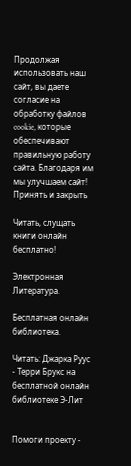Продолжая использовать наш сайт, вы даете согласие на обработку файлов cookie, которые обеспечивают правильную работу сайта. Благодаря им мы улучшаем сайт!
Принять и закрыть

Читать, слущать книги онлайн бесплатно!

Электронная Литература.

Бесплатная онлайн библиотека.

Читать: Джарка Руус - Терри Брукс на бесплатной онлайн библиотеке Э-Лит


Помоги проекту -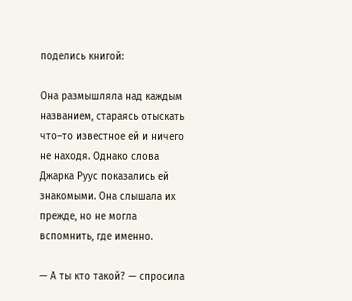поделись книгой:

Она размышляла над каждым названием, стараясь отыскать что–то известное ей и ничего не находя. Однако слова Джарка Руус показались ей знакомыми. Она слышала их прежде, но не могла вспомнить, где именно.

— А ты кто такой? — спросила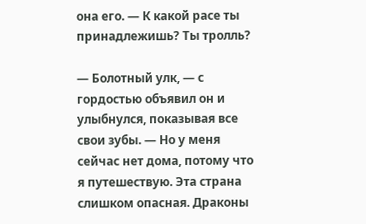она его. — К какой расе ты принадлежишь? Ты тролль?

— Болотный улк, — с гордостью объявил он и улыбнулся, показывая все свои зубы. — Но у меня сейчас нет дома, потому что я путешествую. Эта страна слишком опасная. Драконы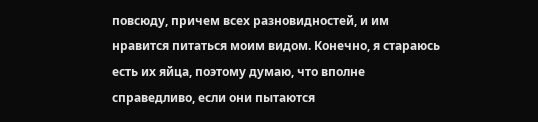повсюду, причем всех разновидностей, и им нравится питаться моим видом. Конечно, я стараюсь есть их яйца, поэтому думаю, что вполне справедливо, если они пытаются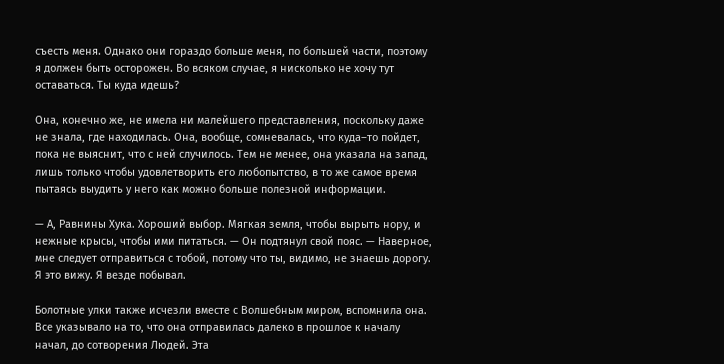съесть меня. Однако они гораздо больше меня, по большей части, поэтому я должен быть осторожен. Во всяком случае, я нисколько не хочу тут оставаться. Ты куда идешь?

Она, конечно же, не имела ни малейшего представления, поскольку даже не знала, где находилась. Она, вообще, сомневалась, что куда–то пойдет, пока не выяснит, что с ней случилось. Тем не менее, она указала на запад, лишь только чтобы удовлетворить его любопытство, в то же самое время пытаясь выудить у него как можно больше полезной информации.

— А, Равнины Хука. Хороший выбор. Мягкая земля, чтобы вырыть нору, и нежные крысы, чтобы ими питаться. — Он подтянул свой пояс. — Наверное, мне следует отправиться с тобой, потому что ты, видимо, не знаешь дорогу. Я это вижу. Я везде побывал.

Болотные улки также исчезли вместе с Волшебным миром, вспомнила она. Все указывало на то, что она отправилась далеко в прошлое к началу начал, до сотворения Людей. Эта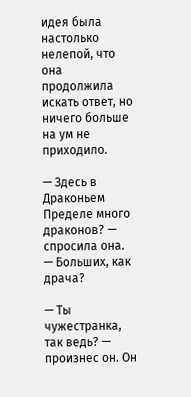идея была настолько нелепой, что она продолжила искать ответ, но ничего больше на ум не приходило.

— Здесь в Драконьем Пределе много драконов? — спросила она. — Больших, как драча?

— Ты чужестранка, так ведь? — произнес он. Он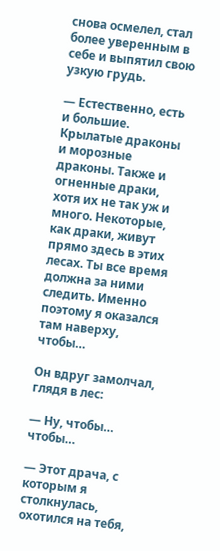снова осмелел, стал более уверенным в себе и выпятил свою узкую грудь.

— Естественно, есть и большие. Крылатые драконы и морозные драконы. Также и огненные драки, хотя их не так уж и много. Некоторые, как драки, живут прямо здесь в этих лесах. Ты все время должна за ними следить. Именно поэтому я оказался там наверху, чтобы…

Он вдруг замолчал, глядя в лес:

— Ну, чтобы… чтобы…

— Этот драча, с которым я столкнулась, охотился на тебя,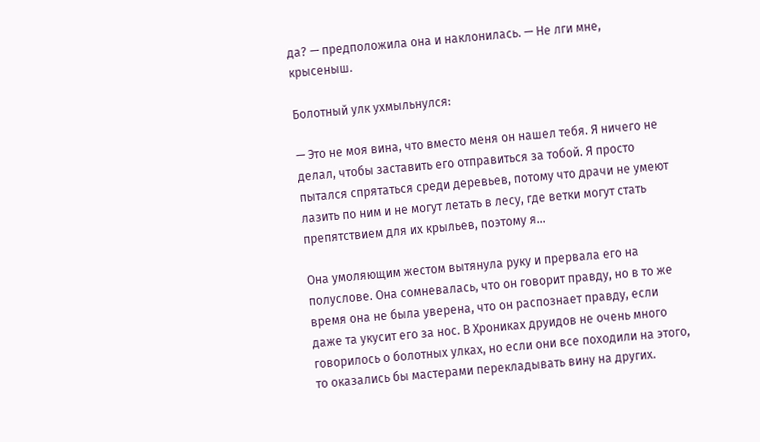да? — предположила она и наклонилась. — Не лги мне, крысеныш.

Болотный улк ухмыльнулся:

— Это не моя вина, что вместо меня он нашел тебя. Я ничего не делал, чтобы заставить его отправиться за тобой. Я просто пытался спрятаться среди деревьев, потому что драчи не умеют лазить по ним и не могут летать в лесу, где ветки могут стать препятствием для их крыльев, поэтому я…

Она умоляющим жестом вытянула руку и прервала его на полуслове. Она сомневалась, что он говорит правду, но в то же время она не была уверена, что он распознает правду, если даже та укусит его за нос. В Хрониках друидов не очень много говорилось о болотных улках, но если они все походили на этого, то оказались бы мастерами перекладывать вину на других.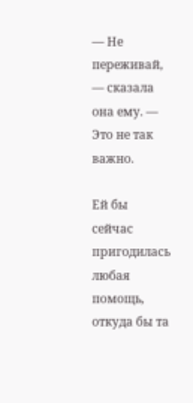— Не переживай, — сказала она ему. — Это не так важно.

Ей бы сейчас пригодилась любая помощь, откуда бы та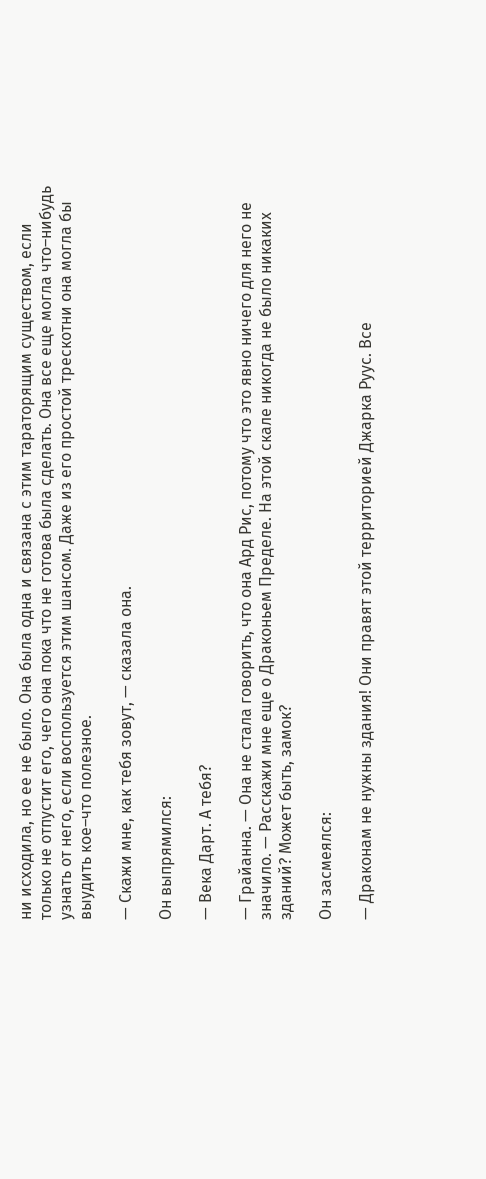ни исходила, но ее не было. Она была одна и связана с этим тараторящим существом, если только не отпустит его, чего она пока что не готова была сделать. Она все еще могла что–нибудь узнать от него, если воспользуется этим шансом. Даже из его простой трескотни она могла бы выудить кое–что полезное.

— Скажи мне, как тебя зовут, — сказала она.

Он выпрямился:

— Века Дарт. А тебя?

— Грайанна. — Она не стала говорить, что она Ард Рис, потому что это явно ничего для него не значило. — Расскажи мне еще о Драконьем Пределе. На этой скале никогда не было никаких зданий? Может быть, замок?

Он засмеялся:

— Драконам не нужны здания! Они правят этой территорией Джарка Руус. Все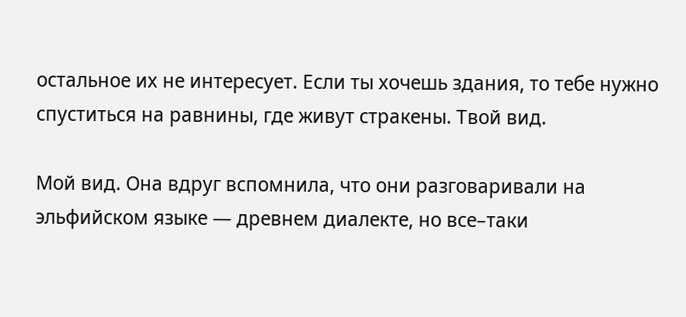остальное их не интересует. Если ты хочешь здания, то тебе нужно спуститься на равнины, где живут стракены. Твой вид.

Мой вид. Она вдруг вспомнила, что они разговаривали на эльфийском языке — древнем диалекте, но все–таки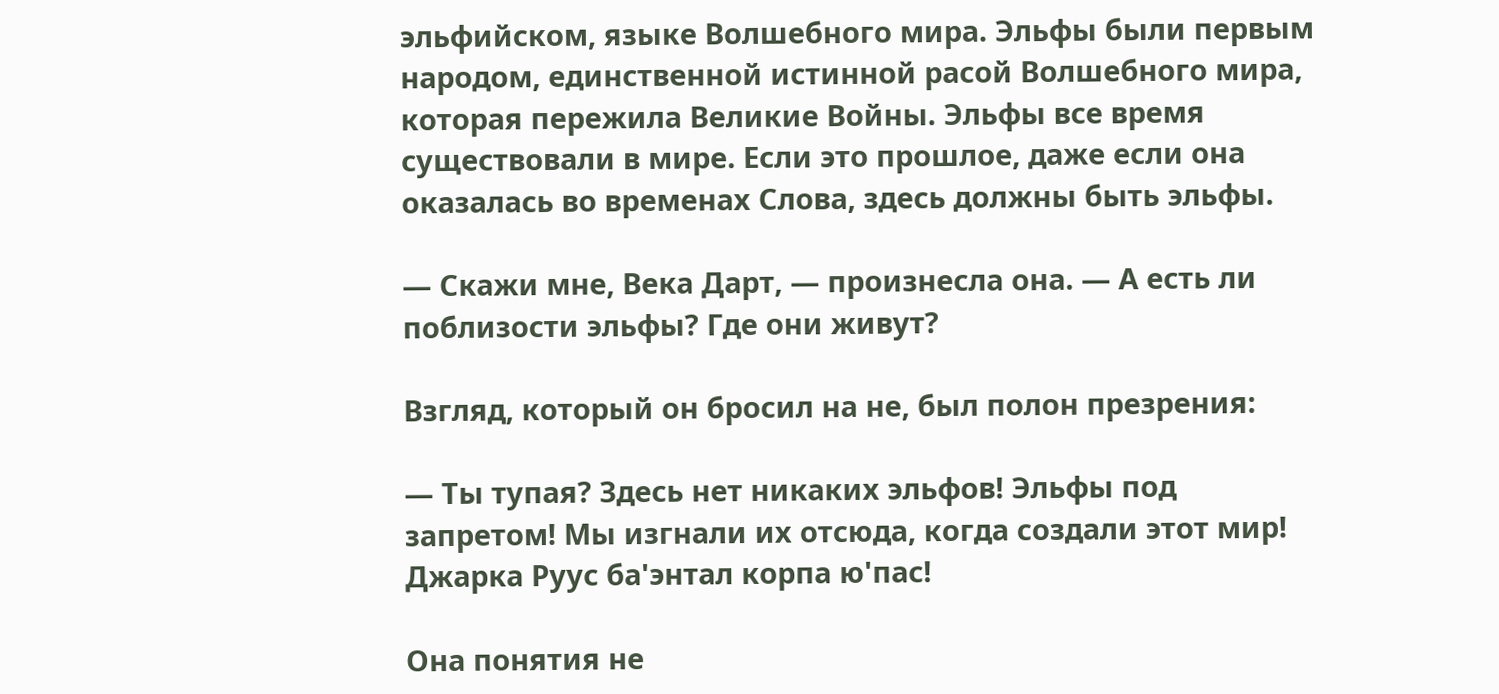эльфийском, языке Волшебного мира. Эльфы были первым народом, единственной истинной расой Волшебного мира, которая пережила Великие Войны. Эльфы все время существовали в мире. Если это прошлое, даже если она оказалась во временах Слова, здесь должны быть эльфы.

— Скажи мне, Века Дарт, — произнесла она. — А есть ли поблизости эльфы? Где они живут?

Взгляд, который он бросил на не, был полон презрения:

— Ты тупая? Здесь нет никаких эльфов! Эльфы под запретом! Мы изгнали их отсюда, когда создали этот мир! Джарка Руус ба'энтал корпа ю'пас!

Она понятия не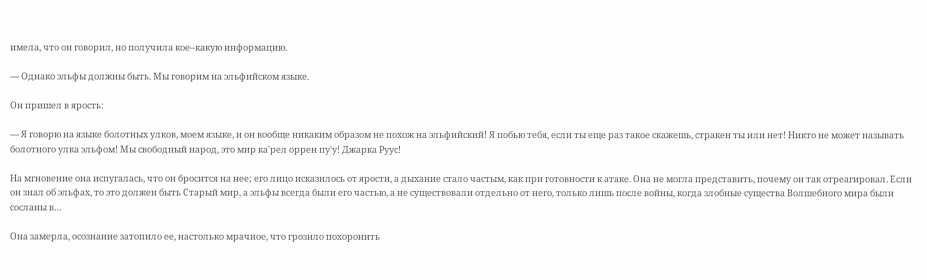имела, что он говорил, но получила кое–какую информацию.

— Однако эльфы должны быть. Мы говорим на эльфийском языке.

Он пришел в ярость:

— Я говорю на языке болотных улков, моем языке, и он вообще никаким образом не похож на эльфийский! Я побью тебя, если ты еще раз такое скажешь, стракен ты или нет! Никто не может называть болотного улка эльфом! Мы свободный народ, это мир ка'рел оррен пу'у! Джарка Руус!

На мгновение она испугалась, что он бросится на нее; его лицо исказилось от ярости, а дыхание стало частым, как при готовности к атаке. Она не могла представить, почему он так отреагировал. Если он знал об эльфах, то это должен быть Старый мир, а эльфы всегда были его частью, а не существовали отдельно от него, только лишь после войны, когда злобные существа Волшебного мира были сосланы в…

Она замерла, осознание затопило ее, настолько мрачное, что грозило похоронить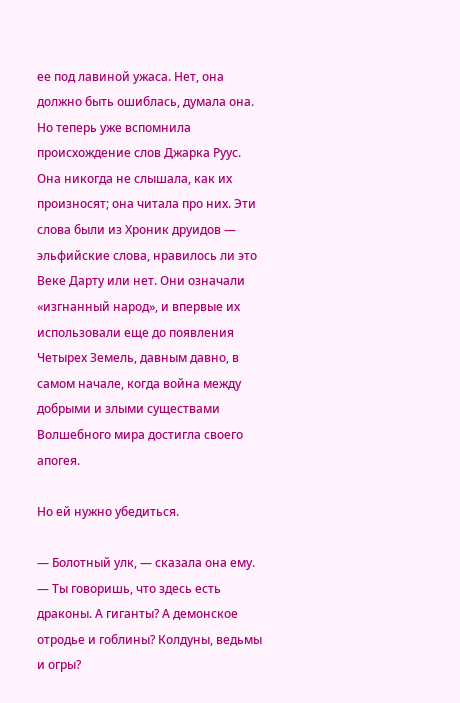ее под лавиной ужаса. Нет, она должно быть ошиблась, думала она. Но теперь уже вспомнила происхождение слов Джарка Руус. Она никогда не слышала, как их произносят; она читала про них. Эти слова были из Хроник друидов — эльфийские слова, нравилось ли это Веке Дарту или нет. Они означали «изгнанный народ», и впервые их использовали еще до появления Четырех Земель, давным давно, в самом начале, когда война между добрыми и злыми существами Волшебного мира достигла своего апогея.

Но ей нужно убедиться.

— Болотный улк, — сказала она ему. — Ты говоришь, что здесь есть драконы. А гиганты? А демонское отродье и гоблины? Колдуны, ведьмы и огры?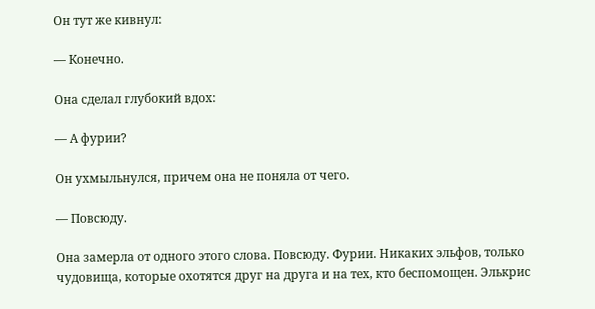Он тут же кивнул:

— Конечно.

Она сделал глубокий вдох:

— А фурии?

Он ухмыльнулся, причем она не поняла от чего.

— Повсюду.

Она замерла от одного этого слова. Повсюду. Фурии. Никаких эльфов, только чудовища, которые охотятся друг на друга и на тех, кто беспомощен. Элькрис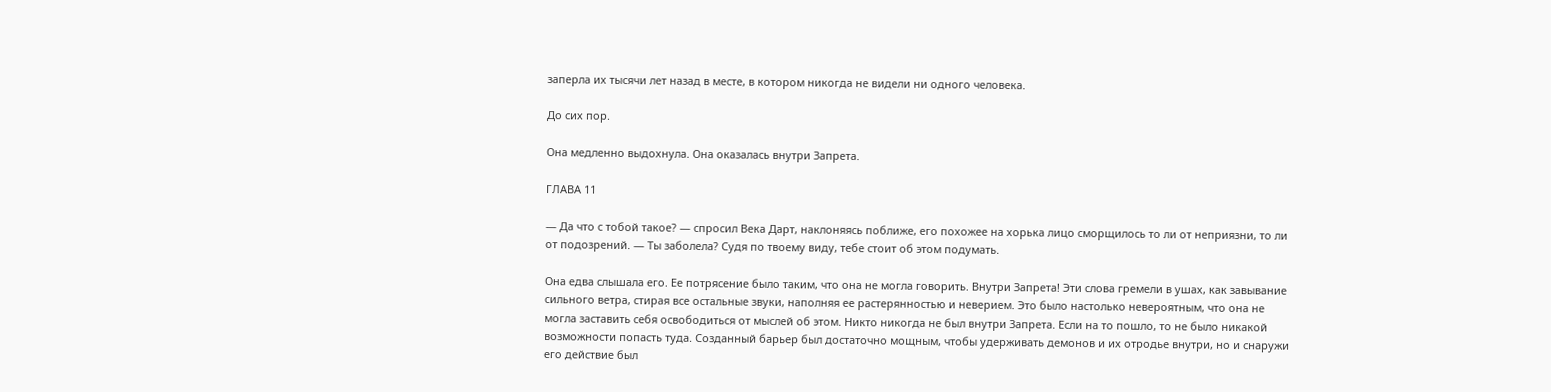заперла их тысячи лет назад в месте, в котором никогда не видели ни одного человека.

До сих пор.

Она медленно выдохнула. Она оказалась внутри Запрета.

ГЛАВА 11

— Да что с тобой такое? — спросил Века Дарт, наклоняясь поближе, его похожее на хорька лицо сморщилось то ли от неприязни, то ли от подозрений. — Ты заболела? Судя по твоему виду, тебе стоит об этом подумать.

Она едва слышала его. Ее потрясение было таким, что она не могла говорить. Внутри Запрета! Эти слова гремели в ушах, как завывание сильного ветра, стирая все остальные звуки, наполняя ее растерянностью и неверием. Это было настолько невероятным, что она не могла заставить себя освободиться от мыслей об этом. Никто никогда не был внутри Запрета. Если на то пошло, то не было никакой возможности попасть туда. Созданный барьер был достаточно мощным, чтобы удерживать демонов и их отродье внутри, но и снаружи его действие был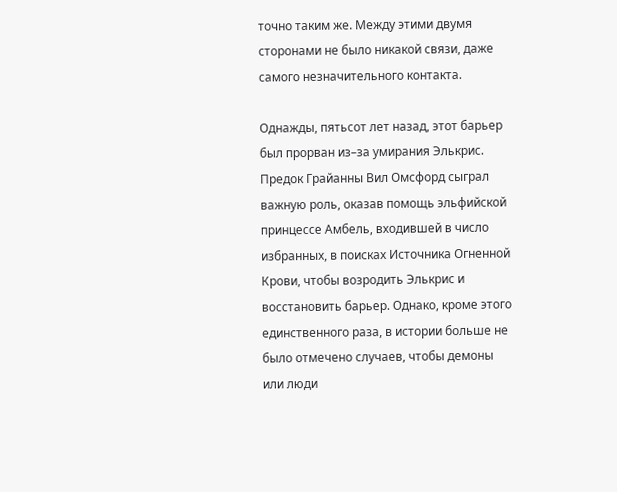точно таким же. Между этими двумя сторонами не было никакой связи, даже самого незначительного контакта.

Однажды, пятьсот лет назад, этот барьер был прорван из–за умирания Элькрис. Предок Грайанны Вил Омсфорд сыграл важную роль, оказав помощь эльфийской принцессе Амбель, входившей в число избранных, в поисках Источника Огненной Крови, чтобы возродить Элькрис и восстановить барьер. Однако, кроме этого единственного раза, в истории больше не было отмечено случаев, чтобы демоны или люди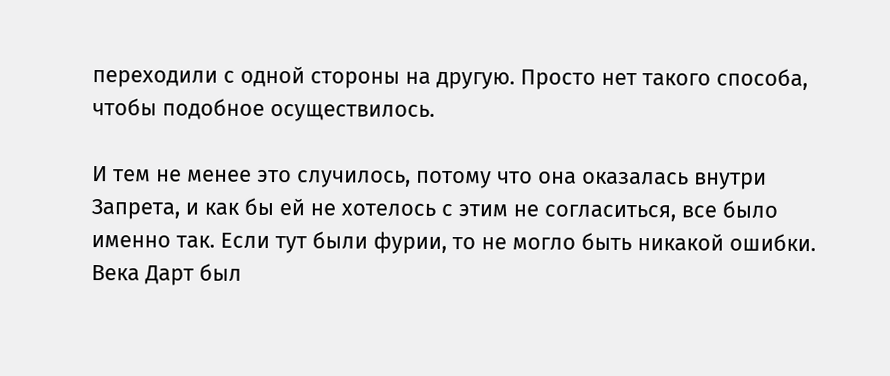переходили с одной стороны на другую. Просто нет такого способа, чтобы подобное осуществилось.

И тем не менее это случилось, потому что она оказалась внутри Запрета, и как бы ей не хотелось с этим не согласиться, все было именно так. Если тут были фурии, то не могло быть никакой ошибки. Века Дарт был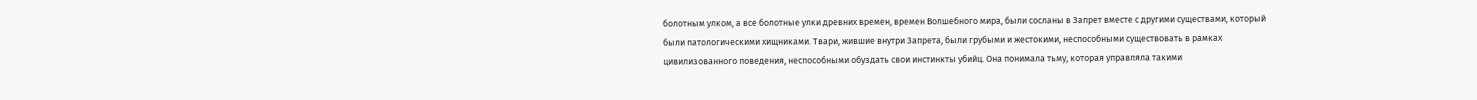болотным улком, а все болотные улки древних времен, времен Волшебного мира, были сосланы в Запрет вместе с другими существами, который были патологическими хищниками. Твари, жившие внутри Запрета, были грубыми и жестокими, неспособными существовать в рамках цивилизованного поведения, неспособными обуздать свои инстинкты убийц. Она понимала тьму, которая управляла такими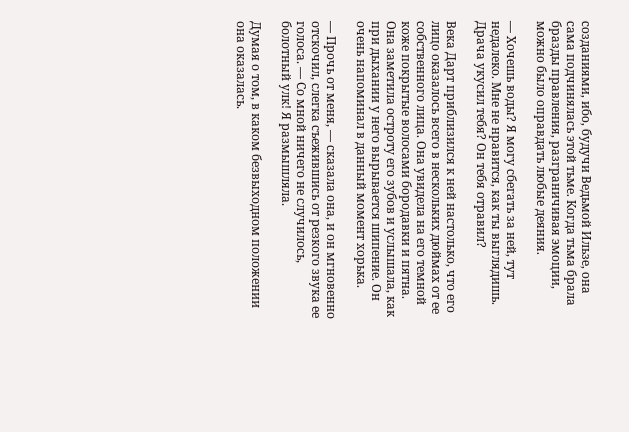созданиями, ибо, будучи Ведьмой Ильзе, она сама подчинялась этой тьме. Когда тьма брала бразды правления, разграничивая эмоции, можно было оправдать любые деяния.

— Хочешь воды? Я могу сбегать за ней, тут недалеко. Мне не нравится, как ты выглядишь. Драча укусил тебя? Он тебя отравил?

Века Дарт приблизился к ней настолько, что его лицо оказалось всего в нескольких дюймах от ее собственного лица. Она увидела на его темной коже покрытые волосами бородавки и пятна. Она заметила остроту его зубов и услышала, как при дыхании у него вырывается шипение. Он очень напоминал в данный момент хорька.

— Прочь от меня, — сказала она, и он мгновенно отскочил, слегка съежившись от резкого звука ее голоса. — Со мной ничего не случилось, болотный улк! Я размышляла.

Думая о том, в каком безвыходном положении она оказалась.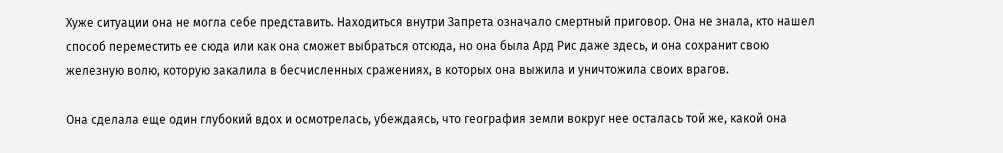Хуже ситуации она не могла себе представить. Находиться внутри Запрета означало смертный приговор. Она не знала, кто нашел способ переместить ее сюда или как она сможет выбраться отсюда, но она была Ард Рис даже здесь, и она сохранит свою железную волю, которую закалила в бесчисленных сражениях, в которых она выжила и уничтожила своих врагов.

Она сделала еще один глубокий вдох и осмотрелась, убеждаясь, что география земли вокруг нее осталась той же, какой она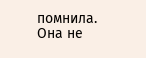помнила. Она не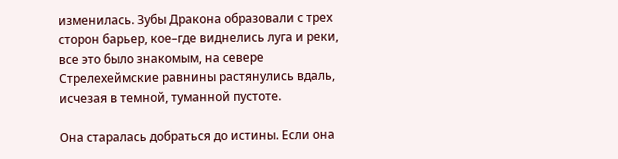изменилась. Зубы Дракона образовали с трех сторон барьер, кое–где виднелись луга и реки, все это было знакомым, на севере Стрелехеймские равнины растянулись вдаль, исчезая в темной, туманной пустоте.

Она старалась добраться до истины. Если она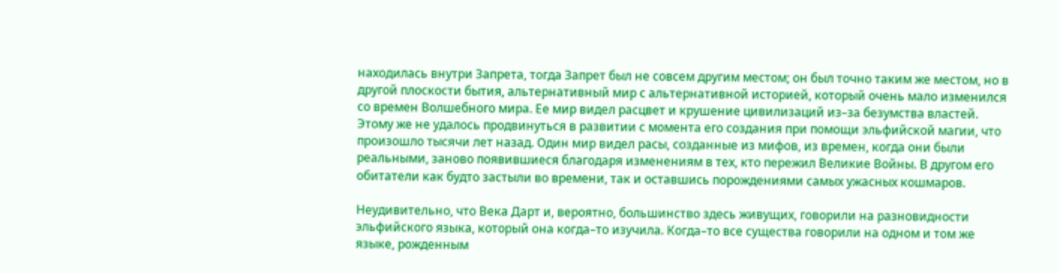находилась внутри Запрета, тогда Запрет был не совсем другим местом; он был точно таким же местом, но в другой плоскости бытия, альтернативный мир с альтернативной историей, который очень мало изменился со времен Волшебного мира. Ее мир видел расцвет и крушение цивилизаций из–за безумства властей. Этому же не удалось продвинуться в развитии с момента его создания при помощи эльфийской магии, что произошло тысячи лет назад. Один мир видел расы, созданные из мифов, из времен, когда они были реальными, заново появившиеся благодаря изменениям в тех, кто пережил Великие Войны. В другом его обитатели как будто застыли во времени, так и оставшись порождениями самых ужасных кошмаров.

Неудивительно, что Века Дарт и, вероятно, большинство здесь живущих, говорили на разновидности эльфийского языка, который она когда–то изучила. Когда–то все существа говорили на одном и том же языке, рожденным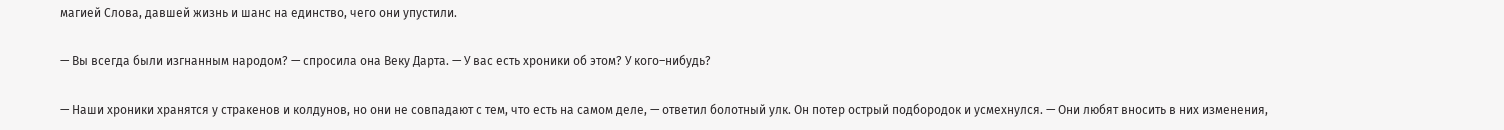магией Слова, давшей жизнь и шанс на единство, чего они упустили.

— Вы всегда были изгнанным народом? — спросила она Веку Дарта. — У вас есть хроники об этом? У кого–нибудь?

— Наши хроники хранятся у стракенов и колдунов, но они не совпадают с тем, что есть на самом деле, — ответил болотный улк. Он потер острый подбородок и усмехнулся. — Они любят вносить в них изменения,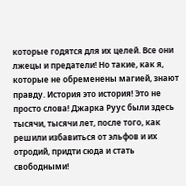которые годятся для их целей. Все они лжецы и предатели! Но такие, как я, которые не обременены магией, знают правду. История это история! Это не просто слова! Джарка Руус были здесь тысячи, тысячи лет, после того, как решили избавиться от эльфов и их отродий, придти сюда и стать свободными!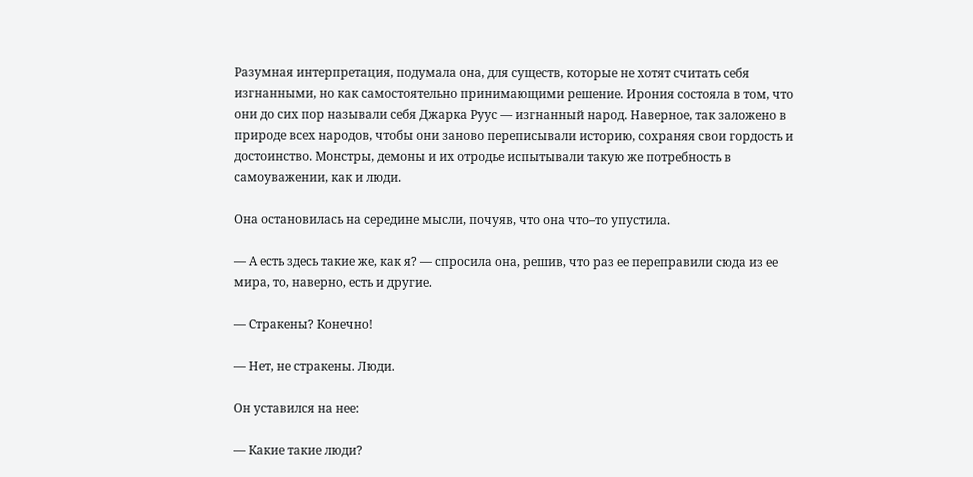Разумная интерпретация, подумала она, для существ, которые не хотят считать себя изгнанными, но как самостоятельно принимающими решение. Ирония состояла в том, что они до сих пор называли себя Джарка Руус — изгнанный народ. Наверное, так заложено в природе всех народов, чтобы они заново переписывали историю, сохраняя свои гордость и достоинство. Монстры, демоны и их отродье испытывали такую же потребность в самоуважении, как и люди.

Она остановилась на середине мысли, почуяв, что она что–то упустила.

— А есть здесь такие же, как я? — спросила она, решив, что раз ее переправили сюда из ее мира, то, наверно, есть и другие.

— Стракены? Конечно!

— Нет, не стракены. Люди.

Он уставился на нее:

— Какие такие люди?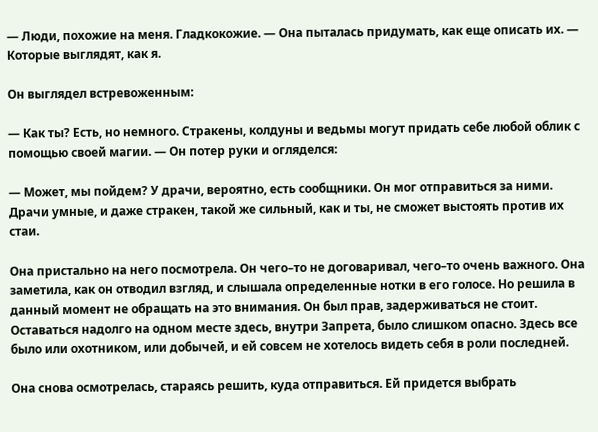— Люди, похожие на меня. Гладкокожие. — Она пыталась придумать, как еще описать их. — Которые выглядят, как я.

Он выглядел встревоженным:

— Как ты? Есть, но немного. Стракены, колдуны и ведьмы могут придать себе любой облик с помощью своей магии. — Он потер руки и огляделся:

— Может, мы пойдем? У драчи, вероятно, есть сообщники. Он мог отправиться за ними. Драчи умные, и даже стракен, такой же сильный, как и ты, не сможет выстоять против их стаи.

Она пристально на него посмотрела. Он чего–то не договаривал, чего–то очень важного. Она заметила, как он отводил взгляд, и слышала определенные нотки в его голосе. Но решила в данный момент не обращать на это внимания. Он был прав, задерживаться не стоит. Оставаться надолго на одном месте здесь, внутри Запрета, было слишком опасно. Здесь все было или охотником, или добычей, и ей совсем не хотелось видеть себя в роли последней.

Она снова осмотрелась, стараясь решить, куда отправиться. Ей придется выбрать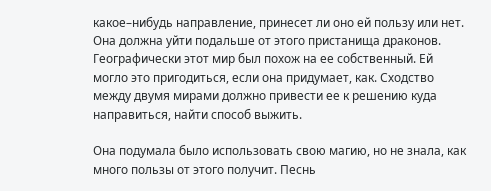какое–нибудь направление, принесет ли оно ей пользу или нет. Она должна уйти подальше от этого пристанища драконов. Географически этот мир был похож на ее собственный. Ей могло это пригодиться, если она придумает, как. Сходство между двумя мирами должно привести ее к решению куда направиться, найти способ выжить.

Она подумала было использовать свою магию, но не знала, как много пользы от этого получит. Песнь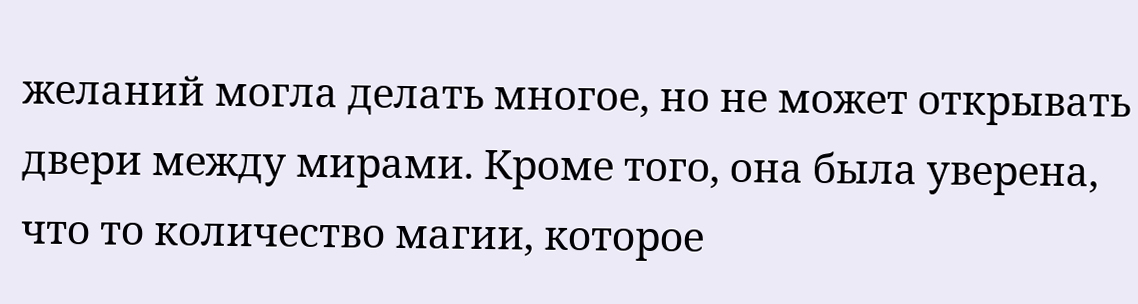желаний могла делать многое, но не может открывать двери между мирами. Кроме того, она была уверена, что то количество магии, которое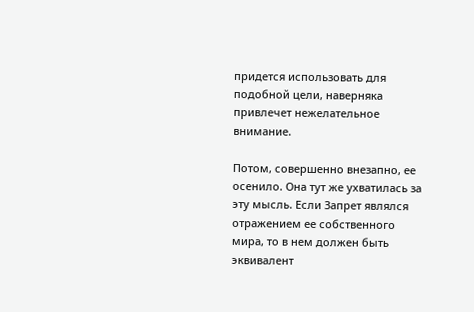придется использовать для подобной цели, наверняка привлечет нежелательное внимание.

Потом, совершенно внезапно, ее осенило. Она тут же ухватилась за эту мысль. Если Запрет являлся отражением ее собственного мира, то в нем должен быть эквивалент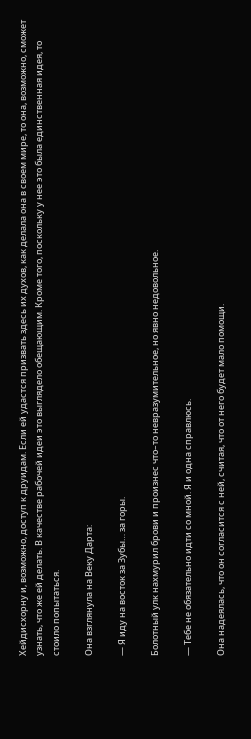Хейдисхорну и, возможно, доступ к друидам. Если ей удастся призвать здесь их духов, как делала она в своем мире, то она, возможно, сможет узнать, что же ей делать. В качестве рабочей идеи это выглядело обещающим. Кроме того, поскольку у нее это была единственная идея, то стоило попытаться.

Она взглянула на Веку Дарта:

— Я иду на восток за Зубы… за горы.

Болотный улк нахмурил брови и произнес что–то невразумительное, но явно недовольное.

— Тебе не обязательно идти со мной. Я и одна справлюсь.

Она надеялась, что он согласится с ней, считая, что от него будет мало помощи.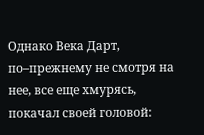Однако Века Дарт, по–прежнему не смотря на нее, все еще хмурясь, покачал своей головой: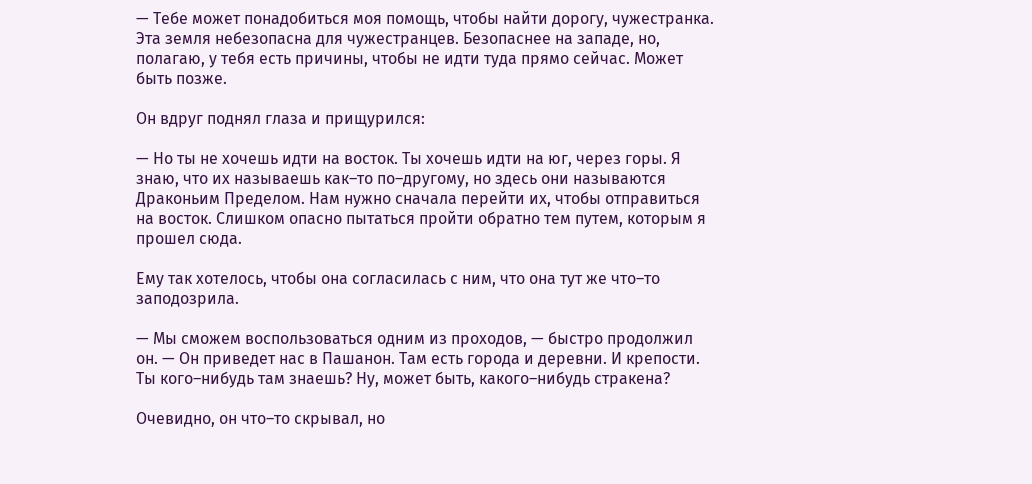— Тебе может понадобиться моя помощь, чтобы найти дорогу, чужестранка. Эта земля небезопасна для чужестранцев. Безопаснее на западе, но, полагаю, у тебя есть причины, чтобы не идти туда прямо сейчас. Может быть позже.

Он вдруг поднял глаза и прищурился:

— Но ты не хочешь идти на восток. Ты хочешь идти на юг, через горы. Я знаю, что их называешь как–то по–другому, но здесь они называются Драконьим Пределом. Нам нужно сначала перейти их, чтобы отправиться на восток. Слишком опасно пытаться пройти обратно тем путем, которым я прошел сюда.

Ему так хотелось, чтобы она согласилась с ним, что она тут же что–то заподозрила.

— Мы сможем воспользоваться одним из проходов, — быстро продолжил он. — Он приведет нас в Пашанон. Там есть города и деревни. И крепости. Ты кого–нибудь там знаешь? Ну, может быть, какого–нибудь стракена?

Очевидно, он что–то скрывал, но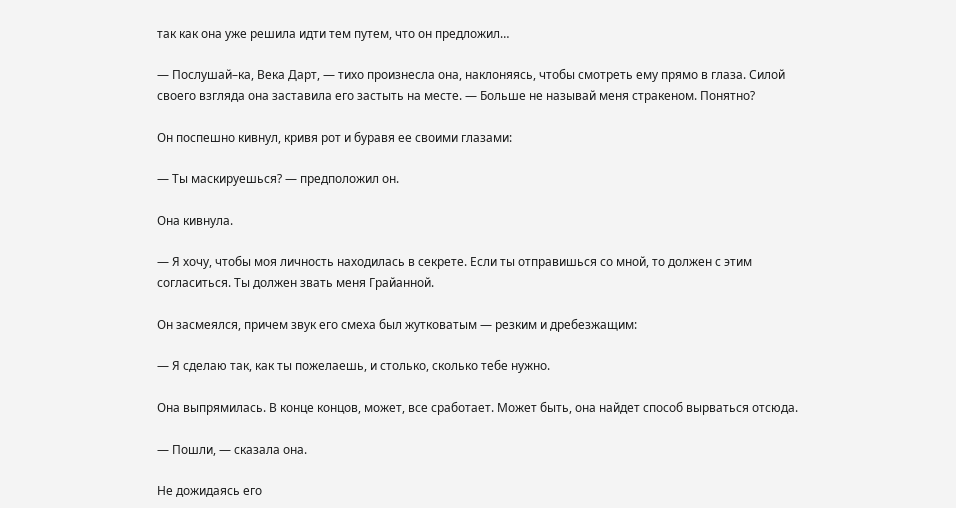так как она уже решила идти тем путем, что он предложил…

— Послушай–ка, Века Дарт, — тихо произнесла она, наклоняясь, чтобы смотреть ему прямо в глаза. Силой своего взгляда она заставила его застыть на месте. — Больше не называй меня стракеном. Понятно?

Он поспешно кивнул, кривя рот и буравя ее своими глазами:

— Ты маскируешься? — предположил он.

Она кивнула.

— Я хочу, чтобы моя личность находилась в секрете. Если ты отправишься со мной, то должен с этим согласиться. Ты должен звать меня Грайанной.

Он засмеялся, причем звук его смеха был жутковатым — резким и дребезжащим:

— Я сделаю так, как ты пожелаешь, и столько, сколько тебе нужно.

Она выпрямилась. В конце концов, может, все сработает. Может быть, она найдет способ вырваться отсюда.

— Пошли, — сказала она.

Не дожидаясь его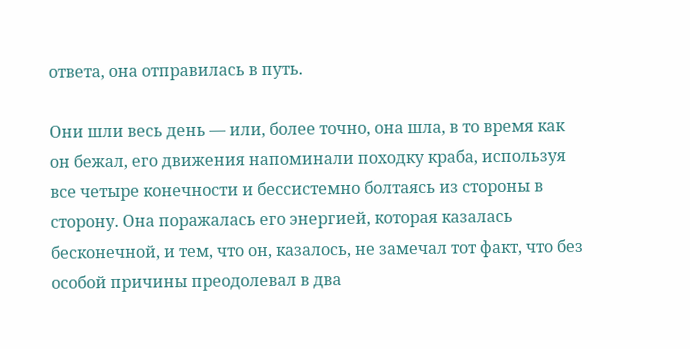ответа, она отправилась в путь.

Они шли весь день — или, более точно, она шла, в то время как он бежал, его движения напоминали походку краба, используя все четыре конечности и бессистемно болтаясь из стороны в сторону. Она поражалась его энергией, которая казалась бесконечной, и тем, что он, казалось, не замечал тот факт, что без особой причины преодолевал в два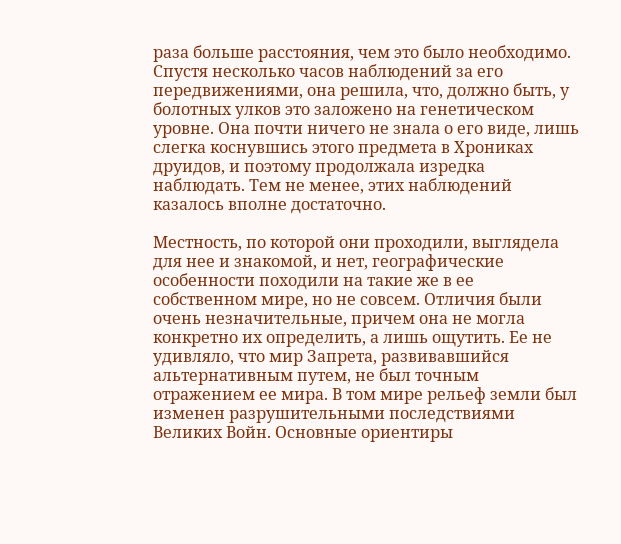раза больше расстояния, чем это было необходимо. Спустя несколько часов наблюдений за его передвижениями, она решила, что, должно быть, у болотных улков это заложено на генетическом уровне. Она почти ничего не знала о его виде, лишь слегка коснувшись этого предмета в Хрониках друидов, и поэтому продолжала изредка наблюдать. Тем не менее, этих наблюдений казалось вполне достаточно.

Местность, по которой они проходили, выглядела для нее и знакомой, и нет, географические особенности походили на такие же в ее собственном мире, но не совсем. Отличия были очень незначительные, причем она не могла конкретно их определить, а лишь ощутить. Ее не удивляло, что мир Запрета, развивавшийся альтернативным путем, не был точным отражением ее мира. В том мире рельеф земли был изменен разрушительными последствиями Великих Войн. Основные ориентиры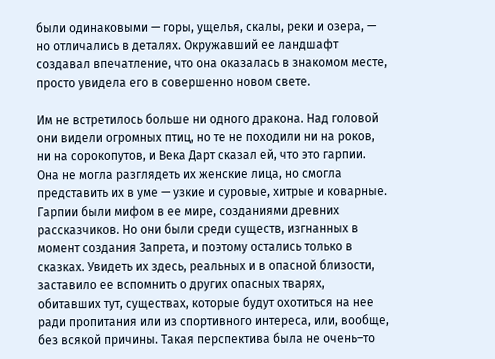были одинаковыми — горы, ущелья, скалы, реки и озера, — но отличались в деталях. Окружавший ее ландшафт создавал впечатление, что она оказалась в знакомом месте, просто увидела его в совершенно новом свете.

Им не встретилось больше ни одного дракона. Над головой они видели огромных птиц, но те не походили ни на роков, ни на сорокопутов, и Века Дарт сказал ей, что это гарпии. Она не могла разглядеть их женские лица, но смогла представить их в уме — узкие и суровые, хитрые и коварные. Гарпии были мифом в ее мире, созданиями древних рассказчиков. Но они были среди существ, изгнанных в момент создания Запрета, и поэтому остались только в сказках. Увидеть их здесь, реальных и в опасной близости, заставило ее вспомнить о других опасных тварях, обитавших тут, существах, которые будут охотиться на нее ради пропитания или из спортивного интереса, или, вообще, без всякой причины. Такая перспектива была не очень–то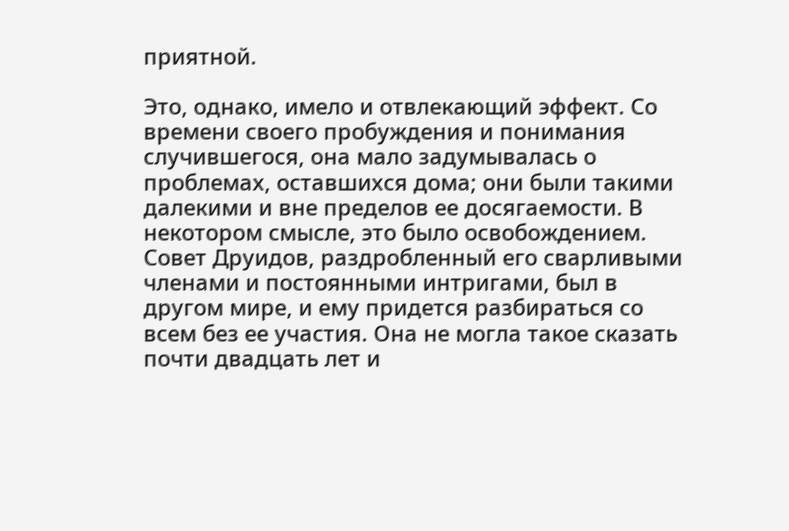приятной.

Это, однако, имело и отвлекающий эффект. Со времени своего пробуждения и понимания случившегося, она мало задумывалась о проблемах, оставшихся дома; они были такими далекими и вне пределов ее досягаемости. В некотором смысле, это было освобождением. Совет Друидов, раздробленный его сварливыми членами и постоянными интригами, был в другом мире, и ему придется разбираться со всем без ее участия. Она не могла такое сказать почти двадцать лет и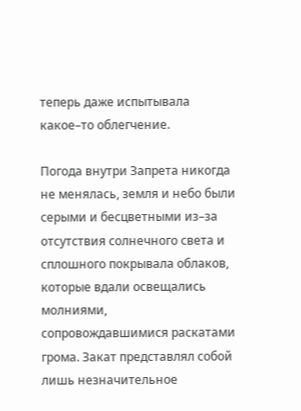теперь даже испытывала какое–то облегчение.

Погода внутри Запрета никогда не менялась, земля и небо были серыми и бесцветными из–за отсутствия солнечного света и сплошного покрывала облаков, которые вдали освещались молниями, сопровождавшимися раскатами грома. Закат представлял собой лишь незначительное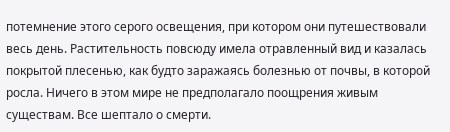потемнение этого серого освещения, при котором они путешествовали весь день. Растительность повсюду имела отравленный вид и казалась покрытой плесенью, как будто заражаясь болезнью от почвы, в которой росла. Ничего в этом мире не предполагало поощрения живым существам. Все шептало о смерти.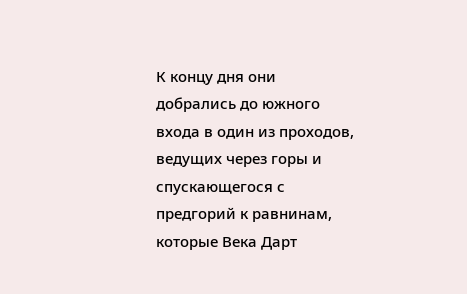К концу дня они добрались до южного входа в один из проходов, ведущих через горы и спускающегося с предгорий к равнинам, которые Века Дарт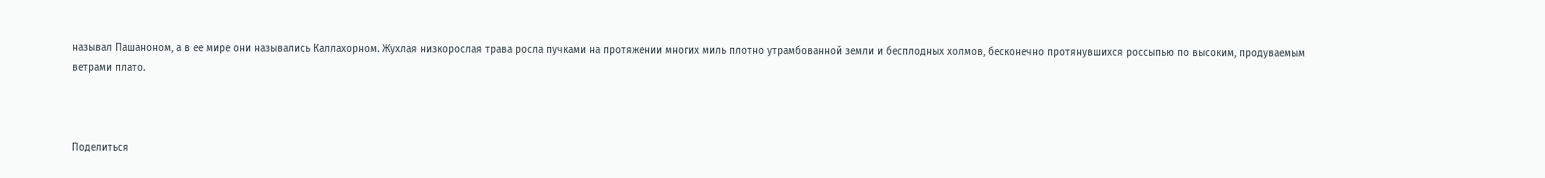называл Пашаноном, а в ее мире они назывались Каллахорном. Жухлая низкорослая трава росла пучками на протяжении многих миль плотно утрамбованной земли и бесплодных холмов, бесконечно протянувшихся россыпью по высоким, продуваемым ветрами плато.



Поделиться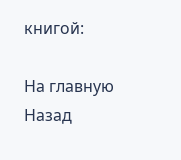книгой:

На главную
Назад